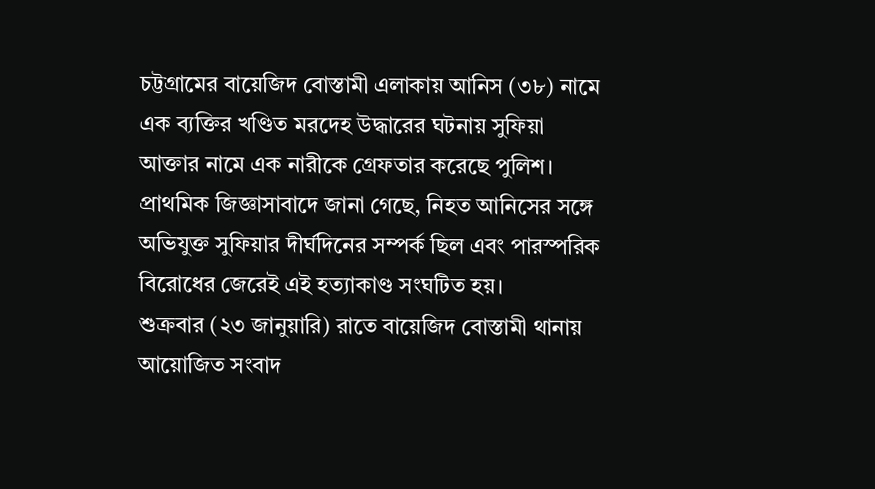চট্টগ্রামের বায়েজিদ বোস্তামী এলাকায় আনিস (৩৮) নামে এক ব্যক্তির খণ্ডিত মরদেহ উদ্ধারের ঘটনায় সুফিয়া আক্তার নামে এক নারীকে গ্রেফতার করেছে পুলিশ। প্রাথমিক জিজ্ঞাসাবাদে জানা গেছে, নিহত আনিসের সঙ্গে অভিযুক্ত সুফিয়ার দীর্ঘদিনের সম্পর্ক ছিল এবং পারস্পরিক বিরোধের জেরেই এই হত্যাকাণ্ড সংঘটিত হয়।
শুক্রবার (২৩ জানুয়ারি) রাতে বায়েজিদ বোস্তামী থানায় আয়োজিত সংবাদ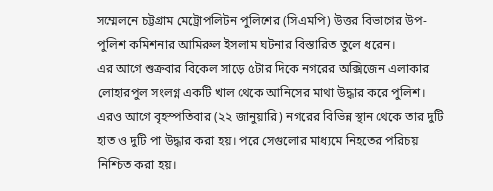সম্মেলনে চট্টগ্রাম মেট্রোপলিটন পুলিশের (সিএমপি) উত্তর বিভাগের উপ-পুলিশ কমিশনার আমিরুল ইসলাম ঘটনার বিস্তারিত তুলে ধরেন।
এর আগে শুক্রবার বিকেল সাড়ে ৫টার দিকে নগরের অক্সিজেন এলাকার লোহারপুল সংলগ্ন একটি খাল থেকে আনিসের মাথা উদ্ধার করে পুলিশ। এরও আগে বৃহস্পতিবার (২২ জানুয়ারি) নগরের বিভিন্ন স্থান থেকে তার দুটি হাত ও দুটি পা উদ্ধার করা হয়। পরে সেগুলোর মাধ্যমে নিহতের পরিচয় নিশ্চিত করা হয়।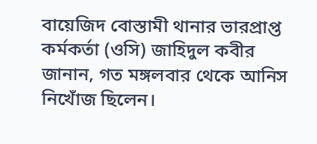বায়েজিদ বোস্তামী থানার ভারপ্রাপ্ত কর্মকর্তা (ওসি) জাহিদুল কবীর জানান, গত মঙ্গলবার থেকে আনিস নিখোঁজ ছিলেন।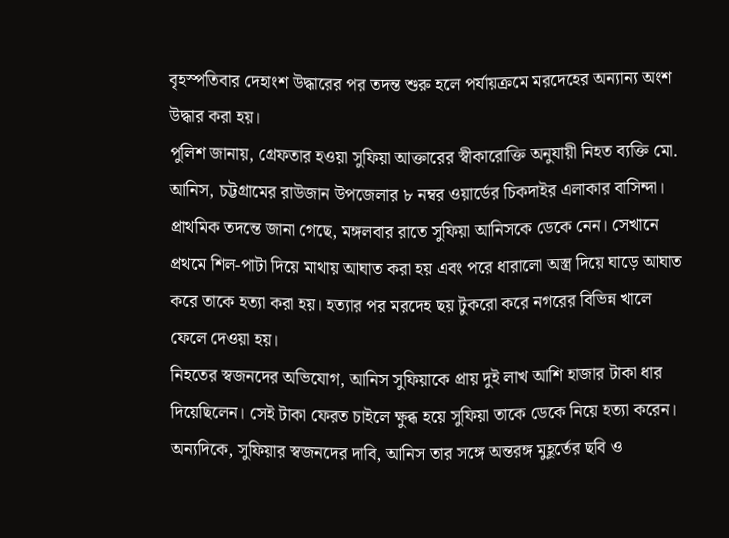বৃহস্পতিবার দেহাংশ উদ্ধারের পর তদন্ত শুরু হলে পর্যায়ক্রমে মরদেহের অন্যান্য অংশ উদ্ধার করা হয়।
পুলিশ জানায়, গ্রেফতার হওয়া সুফিয়া আক্তারের স্বীকারোক্তি অনুযায়ী নিহত ব্যক্তি মো. আনিস, চট্টগ্রামের রাউজান উপজেলার ৮ নম্বর ওয়ার্ডের চিকদাইর এলাকার বাসিন্দা। প্রাথমিক তদন্তে জানা গেছে, মঙ্গলবার রাতে সুফিয়া আনিসকে ডেকে নেন। সেখানে প্রথমে শিল-পাটা দিয়ে মাথায় আঘাত করা হয় এবং পরে ধারালো অস্ত্র দিয়ে ঘাড়ে আঘাত করে তাকে হত্যা করা হয়। হত্যার পর মরদেহ ছয় টুকরো করে নগরের বিভিন্ন খালে ফেলে দেওয়া হয়।
নিহতের স্বজনদের অভিযোগ, আনিস সুফিয়াকে প্রায় দুই লাখ আশি হাজার টাকা ধার দিয়েছিলেন। সেই টাকা ফেরত চাইলে ক্ষুব্ধ হয়ে সুফিয়া তাকে ডেকে নিয়ে হত্যা করেন।
অন্যদিকে, সুফিয়ার স্বজনদের দাবি, আনিস তার সঙ্গে অন্তরঙ্গ মুহূর্তের ছবি ও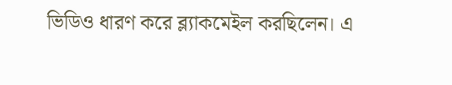ভিডিও ধারণ করে ব্ল্যাকমেইল করছিলেন। এ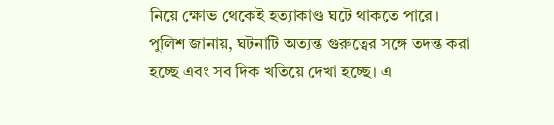নিয়ে ক্ষোভ থেকেই হত্যাকাণ্ড ঘটে থাকতে পারে।
পুলিশ জানায়, ঘটনাটি অত্যন্ত গুরুত্বের সঙ্গে তদন্ত করা হচ্ছে এবং সব দিক খতিয়ে দেখা হচ্ছে। এ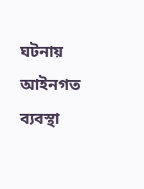ঘটনায় আইনগত ব্যবস্থা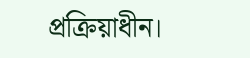প্রক্রিয়াধীন।